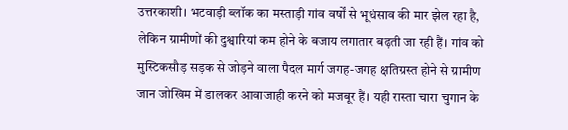उत्तरकाशी। भटवाड़ी ब्लॉक का मस्ताड़ी गांव वर्षों से भूधंसाव की मार झेल रहा है, लेकिन ग्रामीणों की दुश्वारियां कम होने के बजाय लगातार बढ़ती जा रही हैं। गांव को मुस्टिकसौड़ सड़क से जोड़ने वाला पैदल मार्ग जगह-जगह क्षतिग्रस्त होने से ग्रामीण जान जोखिम में डालकर आवाजाही करने को मजबूर हैं। यही रास्ता चारा चुगान के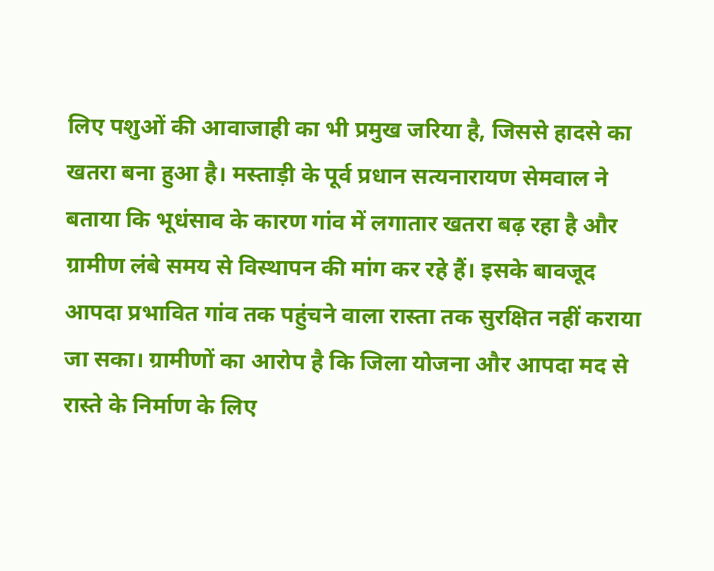लिए पशुओं की आवाजाही का भी प्रमुख जरिया है, जिससे हादसे का खतरा बना हुआ है। मस्ताड़ी के पूर्व प्रधान सत्यनारायण सेमवाल ने बताया कि भूधंसाव के कारण गांव में लगातार खतरा बढ़ रहा है और ग्रामीण लंबे समय से विस्थापन की मांग कर रहे हैं। इसके बावजूद आपदा प्रभावित गांव तक पहुंचने वाला रास्ता तक सुरक्षित नहीं कराया जा सका। ग्रामीणों का आरोप है कि जिला योजना और आपदा मद से रास्ते के निर्माण के लिए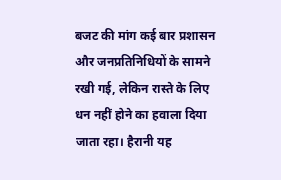बजट की मांग कई बार प्रशासन और जनप्रतिनिधियों के सामने रखी गई, लेकिन रास्ते के लिए धन नहीं होने का हवाला दिया जाता रहा। हैरानी यह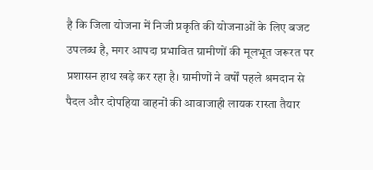है कि जिला योजना में निजी प्रकृति की योजनाओं के लिए बजट उपलब्ध है, मगर आपदा प्रभावित ग्रामीणों की मूलभूत जरूरत पर प्रशासन हाथ खड़े कर रहा है। ग्रामीणों ने वर्षों पहले श्रमदान से पैदल और दोपहिया वाहनों की आवाजाही लायक रास्ता तैयार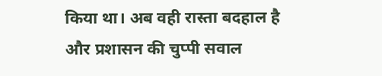किया था। अब वही रास्ता बदहाल है और प्रशासन की चुप्पी सवाल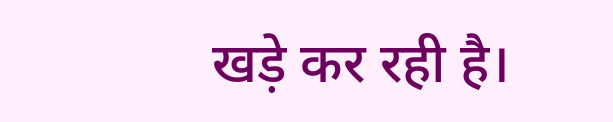खड़े कर रही है।